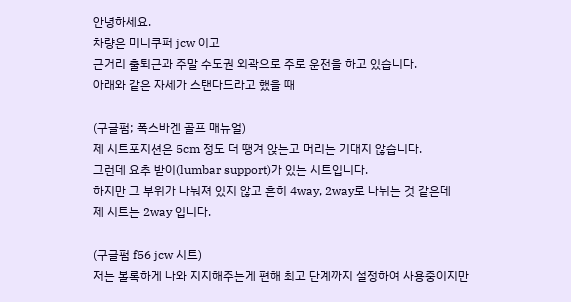안녕하세요.
차량은 미니쿠퍼 jcw 이고
근거리 출퇴근과 주말 수도권 외곽으로 주로 운전을 하고 있습니다.
아래와 같은 자세가 스탠다드라고 했을 때

(구글펌; 폭스바겐 골프 매뉴얼)
제 시트포지션은 5cm 정도 더 땡겨 앉는고 머리는 기대지 않습니다.
그런데 요추 받이(lumbar support)가 있는 시트입니다.
하지만 그 부위가 나눠져 있지 않고 흔히 4way, 2way로 나뉘는 것 같은데
제 시트는 2way 입니다.

(구글펌 f56 jcw 시트)
저는 볼록하게 나와 지지해주는게 편해 최고 단계까지 설정하여 사용중이지만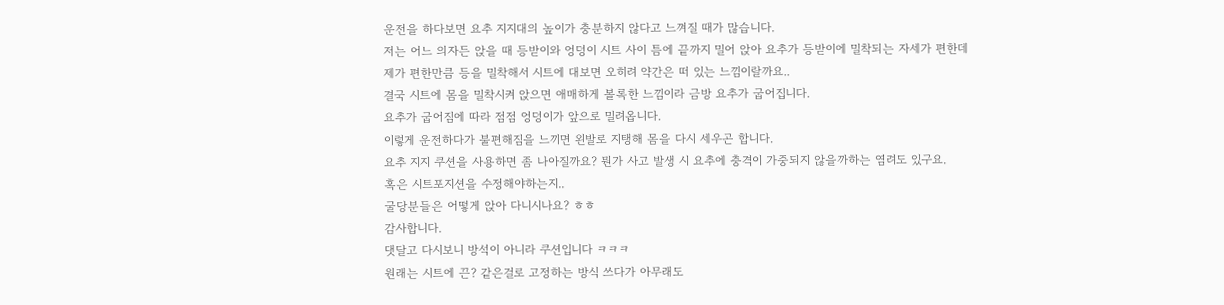운전을 하다보면 요추 지지대의 높이가 충분하지 않다고 느껴질 때가 많습니다.
저는 어느 의자든 앉을 때 등받이와 엉덩이 시트 사이 틈에 끝까지 밀어 앉아 요추가 등받이에 밀착되는 자세가 편한데
제가 편한만큼 등을 밀착해서 시트에 대보면 오히려 약간은 떠 있는 느낌이랄까요..
결국 시트에 몸을 밀착시켜 앉으면 애매하게 볼록한 느낌이라 금방 요추가 굽어집니다.
요추가 굽어짐에 따라 점점 엉덩이가 앞으로 밀려옵니다.
이렇게 운전하다가 불편해짐을 느끼면 왼발로 지탱해 몸을 다시 세우곤 합니다.
요추 지지 쿠션을 사용하면 좀 나아질까요? 뭔가 사고 발생 시 요추에 충격이 가중되지 않을까하는 염려도 있구요.
혹은 시트포지션을 수정해야하는지..
굴당분들은 어떻게 앉아 다니시나요? ㅎㅎ
감사합니다.
댓달고 다시보니 방석이 아니라 쿠션입니다 ㅋㅋㅋ
원래는 시트에 끈? 같은걸로 고정하는 방식 쓰다가 아무래도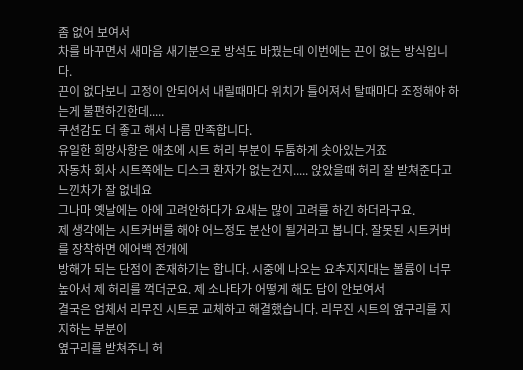좀 없어 보여서
차를 바꾸면서 새마음 새기분으로 방석도 바꿨는데 이번에는 끈이 없는 방식입니다.
끈이 없다보니 고정이 안되어서 내릴때마다 위치가 틀어져서 탈때마다 조정해야 하는게 불편하긴한데.....
쿠션감도 더 좋고 해서 나름 만족합니다.
유일한 희망사항은 애초에 시트 허리 부분이 두툼하게 솟아있는거죠
자동차 회사 시트쪽에는 디스크 환자가 없는건지..... 앉았을때 허리 잘 받쳐준다고 느낀차가 잘 없네요
그나마 옛날에는 아에 고려안하다가 요새는 많이 고려를 하긴 하더라구요.
제 생각에는 시트커버를 해야 어느정도 분산이 될거라고 봅니다. 잘못된 시트커버를 장착하면 에어백 전개에
방해가 되는 단점이 존재하기는 합니다. 시중에 나오는 요추지지대는 볼륨이 너무
높아서 제 허리를 꺽더군요. 제 소나타가 어떻게 해도 답이 안보여서
결국은 업체서 리무진 시트로 교체하고 해결했습니다. 리무진 시트의 옆구리를 지지하는 부분이
옆구리를 받쳐주니 허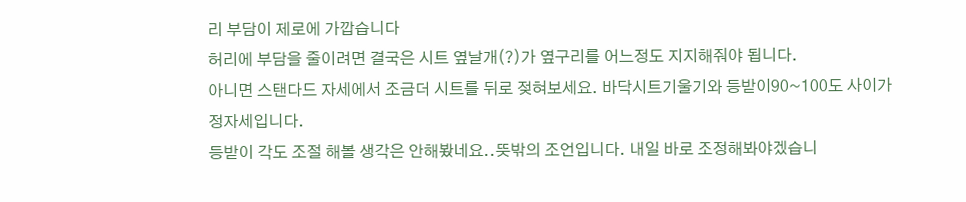리 부담이 제로에 가깝습니다
허리에 부담을 줄이려면 결국은 시트 옆날개(?)가 옆구리를 어느정도 지지해줘야 됩니다.
아니면 스탠다드 자세에서 조금더 시트를 뒤로 젖혀보세요. 바닥시트기울기와 등받이90~100도 사이가
정자세입니다.
등받이 각도 조절 해볼 생각은 안해봤네요..뜻밖의 조언입니다. 내일 바로 조정해봐야겠습니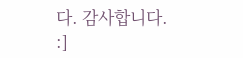다. 감사합니다. :]